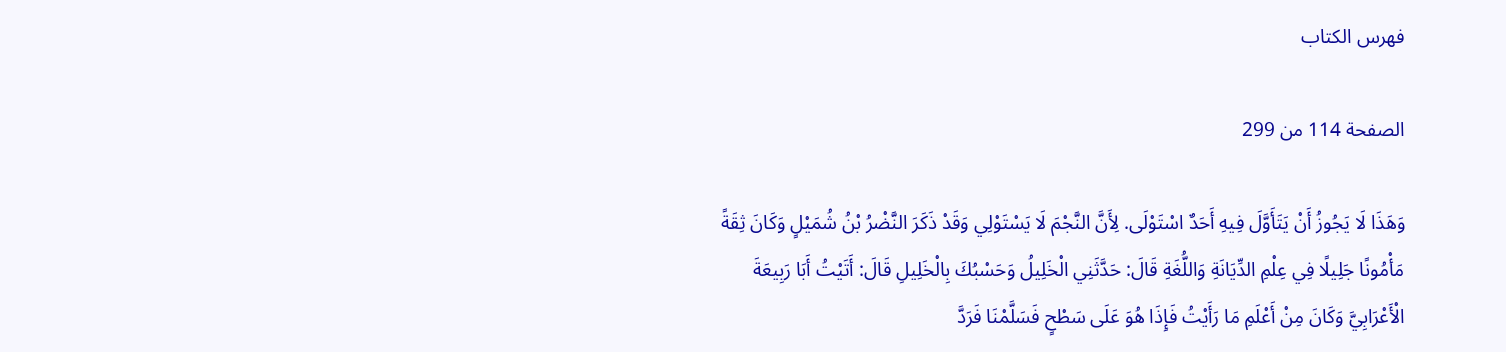فهرس الكتاب

الصفحة 114 من 299

وَهَذَا لَا يَجُوزُ أَنْ يَتَأَوَّلَ فِيهِ أَحَدٌ اسْتَوْلَى. لِأَنَّ النَّجْمَ لَا يَسْتَوْلِي وَقَدْ ذَكَرَ النَّضْرُ بْنُ شُمَيْلٍ وَكَانَ ثِقَةً مَأْمُونًا جَلِيلًا فِي عِلْمِ الدِّيَانَةِ وَاللُّغَةِ قَالَ: حَدَّثَنِي الْخَلِيلُ وَحَسْبُكَ بِالْخَلِيلِ قَالَ: أَتَيْتُ أَبَا رَبِيعَةَ الْأَعْرَابِيَّ وَكَانَ مِنْ أَعْلَمِ مَا رَأَيْتُ فَإِذَا هُوَ عَلَى سَطْحٍ فَسَلَّمْنَا فَرَدَّ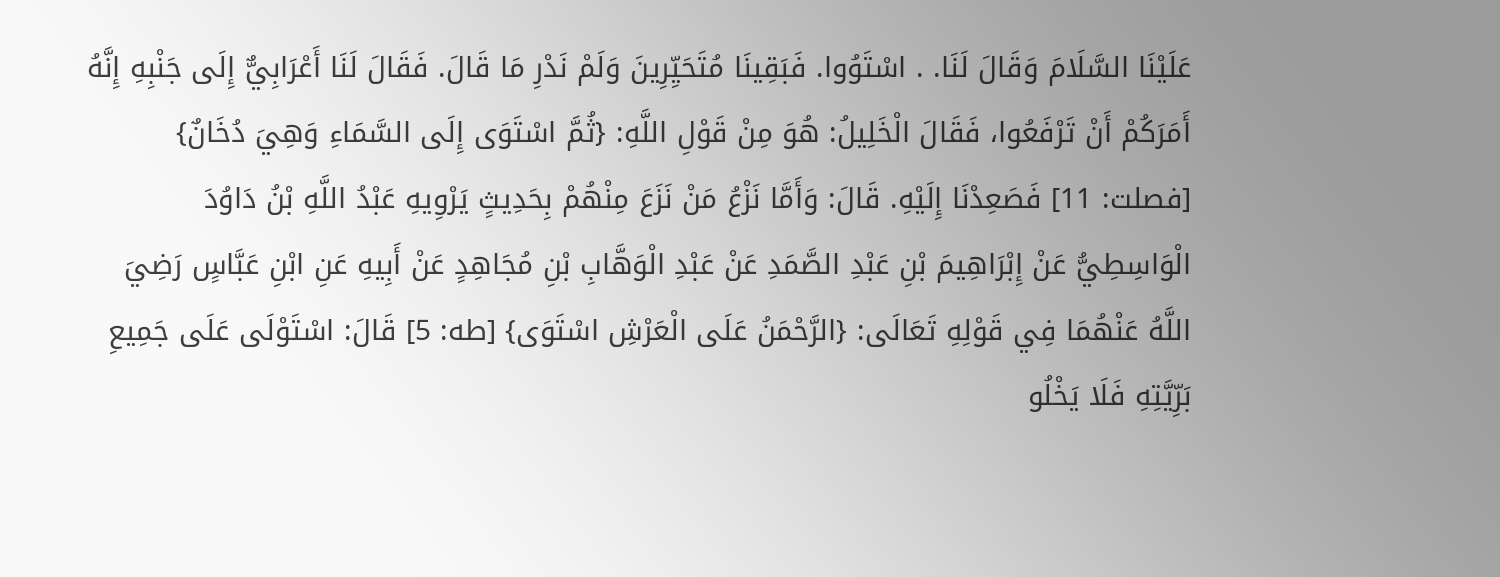عَلَيْنَا السَّلَامَ وَقَالَ لَنَا. . اسْتَوُوا. فَبَقِينَا مُتَحَيِّرِينَ وَلَمْ نَدْرِ مَا قَالَ. فَقَالَ لَنَا أَعْرَابِيٌّ إِلَى جَنْبِهِ إِنَّهُ أَمَرَكُمْ أَنْ تَرْفَعُوا، فَقَالَ الْخَلِيلُ: هُوَ مِنْ قَوْلِ اللَّهِ: {ثُمَّ اسْتَوَى إِلَى السَّمَاءِ وَهِيَ دُخَانٌ} [فصلت: 11] فَصَعِدْنَا إِلَيْهِ. قَالَ: وَأَمَّا نَزْعُ مَنْ نَزَعَ مِنْهُمْ بِحَدِيثٍ يَرْوِيهِ عَبْدُ اللَّهِ بْنُ دَاوُدَ الْوَاسِطِيُّ عَنْ إِبْرَاهِيمَ بْنِ عَبْدِ الصَّمَدِ عَنْ عَبْدِ الْوَهَّابِ بْنِ مُجَاهِدٍ عَنْ أَبِيهِ عَنِ ابْنِ عَبَّاسٍ رَضِيَ اللَّهُ عَنْهُمَا فِي قَوْلِهِ تَعَالَى: {الرَّحْمَنُ عَلَى الْعَرْشِ اسْتَوَى} [طه: 5] قَالَ: اسْتَوْلَى عَلَى جَمِيعِ بَرِّيَّتِهِ فَلَا يَخْلُو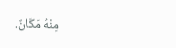مِنْهُ مَكَانٌ.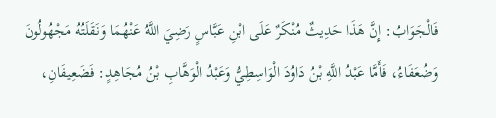فَالْجَوَابُ: إِنَّ هَذَا حَدِيثٌ مُنْكَرٌ عَلَى ابْنِ عَبَّاسٍ رَضِيَ اللَّهُ عَنْهُمَا وَنَقَلَتُهُ مَجْهُولُونَ وَضُعَفَاءُ، فَأَمَّا عَبْدُ اللَّهِ بْنُ دَاوُدَ الْوَاسِطِيُّ وَعَبْدُ الْوَهَّابِ بْنُ مُجَاهِدٍ: فَضَعِيفَانِ،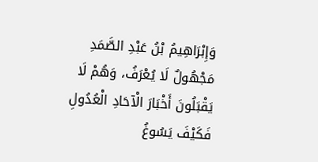وَإِبْرَاهِيمُ بْنُ عَبْدِ الصَّمَدِ مَجْهُولٌ لَا يُعْرَفُ، وَهُمْ لَا يَقْبَلُونَ أَخْبَارَ الْآحَادِ الْعُدُولِ فَكَيْفَ يَسُوغُ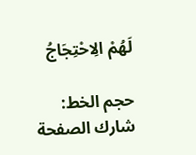لَهُمْ الِاحْتِجَاجُ

حجم الخط:
شارك الصفحة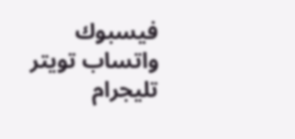فيسبوك واتساب تويتر تليجرام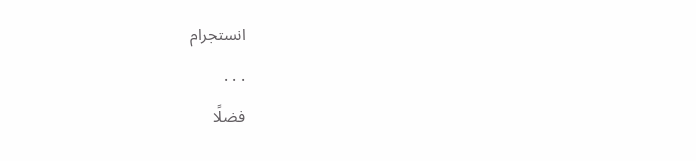انستجرام
. . .
فضلًا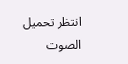انتظر تحميل الصوت